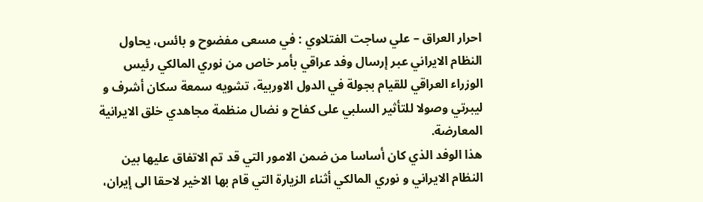احرار العراق – علي ساجت الفتلاوي : في مسعى مفضوح و بائس، يحاول النظام الايراني عبر إرسال وفد عراقي بأمر خاص من نوري المالکي رئيس الوزراء العراقي للقيام بجولة في الدول الاوربية، تشويه سمعة سکان أشرف و ليبرتي وصولا للتأثير السلبي على کفاح و نضال منظمة مجاهدي خلق الايرانية المعارضة.
هذا الوفد الذي کان أساسا من ضمن الامور التي قد تم الاتفاق عليها بين النظام الايراني و نوري المالکي أثناء الزيارة التي قام بها الاخير لاحقا الى إيران،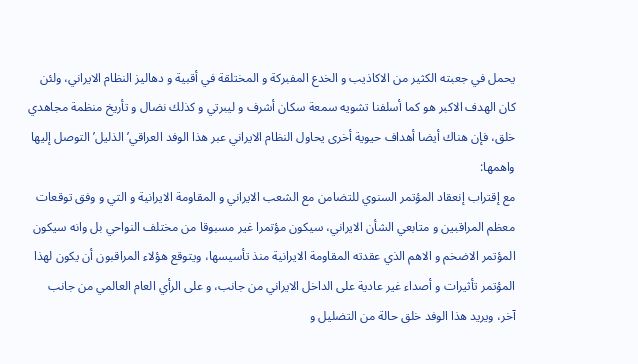يحمل في جعبته الکثير من الاکاذيب و الخدع المفبرکة و المختلقة في أقبية و دهاليز النظام الايراني، ولئن کان الهدف الاکبر هو کما أسلفنا تشويه سمعة سکان أشرف و ليبرتي و کذلك نضال و تأريخ منظمة مجاهدي خلق، فإن هناك أيضا أهداف حيوية أخرى يحاول النظام الايراني عبر هذا الوفد العراقي’الذليل’ التوصل إليها واهمها:
مع إقتراب إنعقاد المؤتمر السنوي للتضامن مع الشعب الايراني و المقاومة الايرانية و التي و وفق توقعات معظم المراقبين و متابعي الشأن الايراني، سيکون مؤتمرا غير مسبوقا من مختلف النواحي بل وانه سيکون المؤتمر الاضخم و الاهم الذي عقدته المقاومة الايرانية منذ تأسيسها، ويتوقع هؤلاء المراقبون أن يکون لهذا المؤتمر تأثيرات و أصداء غير عادية على الداخل الايراني من جانب، و على الرأي العام العالمي من جانب آخر، ويريد هذا الوفد خلق حالة من التضليل و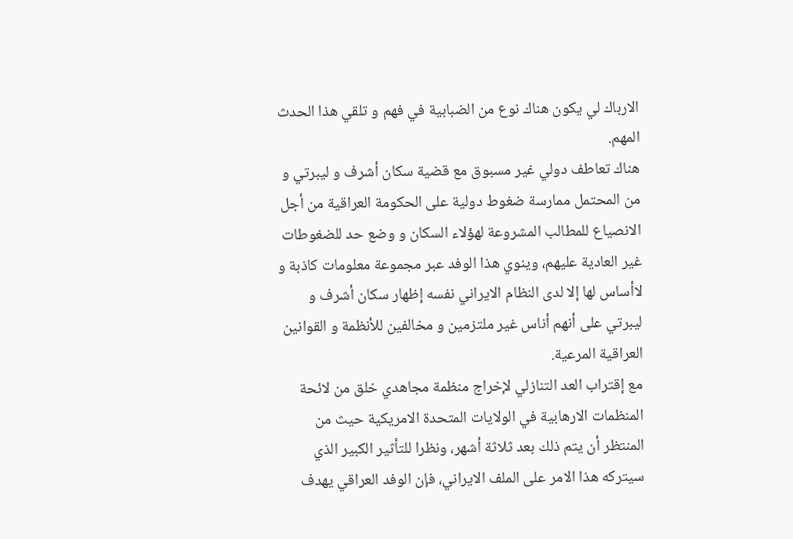الارباك لي يکون هناك نوع من الضبابية في فهم و تلقي هذا الحدث المهم.
هناك تعاطف دولي غير مسبوق مع قضية سکان أشرف و ليبرتي و من المحتمل ممارسة ضغوط دولية على الحکومة العراقية من أجل الانصياع للمطالب المشروعة لهؤلاء السکان و وضع حد للضغوطات غير العادية عليهم، وينوي هذا الوفد عبر مجموعة معلومات کاذبة و لاأساس لها إلا لدى النظام الايراني نفسه إظهار سکان أشرف و ليبرتي على أنهم أناس غير ملتزمين و مخالفين للأنظمة و القوانين العراقية المرعية.
مع إقتراب العد التنازلي لإخراج منظمة مجاهدي خلق من لائحة المنظمات الارهابية في الولايات المتحدة الامريکية حيث من المنتظر أن يتم ذلك بعد ثلاثة أشهر، ونظرا للتأثير الکبير الذي سيترکه هذا الامر على الملف الايراني، فإن الوفد العراقي يهدف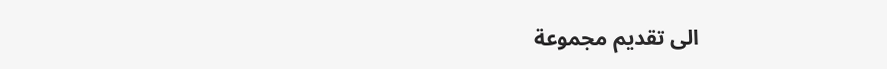الى تقديم مجموعة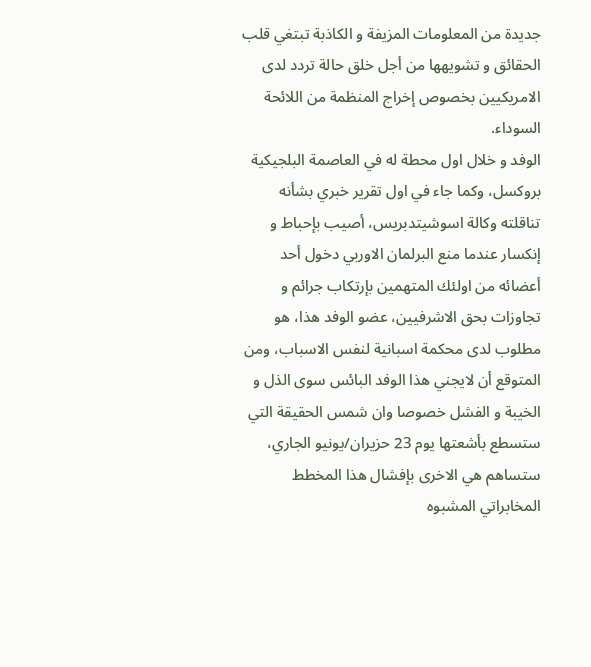جديدة من المعلومات المزيفة و الکاذبة تبتغي قلب الحقائق و تشويهها من أجل خلق حالة تردد لدى الامريکيين بخصوص إخراج المنظمة من اللائحة السوداء.
الوفد و خلال اول محطة له في العاصمة البلجيکية بروکسل، وکما جاء في اول تقرير خبري بشأنه تناقلته وکالة اسوشيتدبريس، أصيب بإحباط و إنکسار عندما منع البرلمان الاوربي دخول أحد أعضائه من اولئك المتهمين بإرتکاب جرائم و تجاوزات بحق الاشرفيين، عضو الوفد هذا، هو مطلوب لدى محکمة اسبانية لنفس الاسباب، ومن المتوقع أن لايجني هذا الوفد البائس سوى الذل و الخيبة و الفشل خصوصا وان شمس الحقيقة التي ستسطع بأشعتها يوم 23 حزيران/يونيو الجاري، ستساهم هي الاخرى بإفشال هذا المخطط المخابراتي المشبوه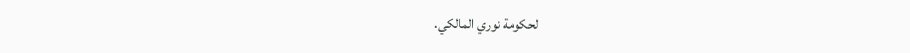لحکومة نوري المالکي.